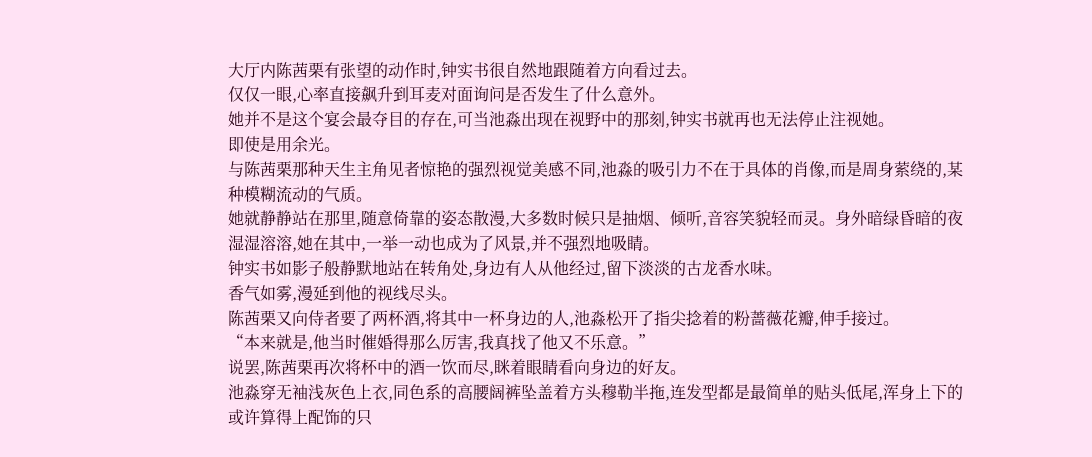大厅内陈茜栗有张望的动作时,钟实书很自然地跟随着方向看过去。
仅仅一眼,心率直接飙升到耳麦对面询问是否发生了什么意外。
她并不是这个宴会最夺目的存在,可当池淼出现在视野中的那刻,钟实书就再也无法停止注视她。
即使是用余光。
与陈茜栗那种天生主角见者惊艳的强烈视觉美感不同,池淼的吸引力不在于具体的肖像,而是周身萦绕的,某种模糊流动的气质。
她就静静站在那里,随意倚靠的姿态散漫,大多数时候只是抽烟、倾听,音容笑貌轻而灵。身外暗绿昏暗的夜湿湿溶溶,她在其中,一举一动也成为了风景,并不强烈地吸睛。
钟实书如影子般静默地站在转角处,身边有人从他经过,留下淡淡的古龙香水味。
香气如雾,漫延到他的视线尽头。
陈茜栗又向侍者要了两杯酒,将其中一杯身边的人,池淼松开了指尖捻着的粉蔷薇花瓣,伸手接过。
“本来就是,他当时催婚得那么厉害,我真找了他又不乐意。”
说罢,陈茜栗再次将杯中的酒一饮而尽,眯着眼睛看向身边的好友。
池淼穿无袖浅灰色上衣,同色系的高腰阔裤坠盖着方头穆勒半拖,连发型都是最简单的贴头低尾,浑身上下的或许算得上配饰的只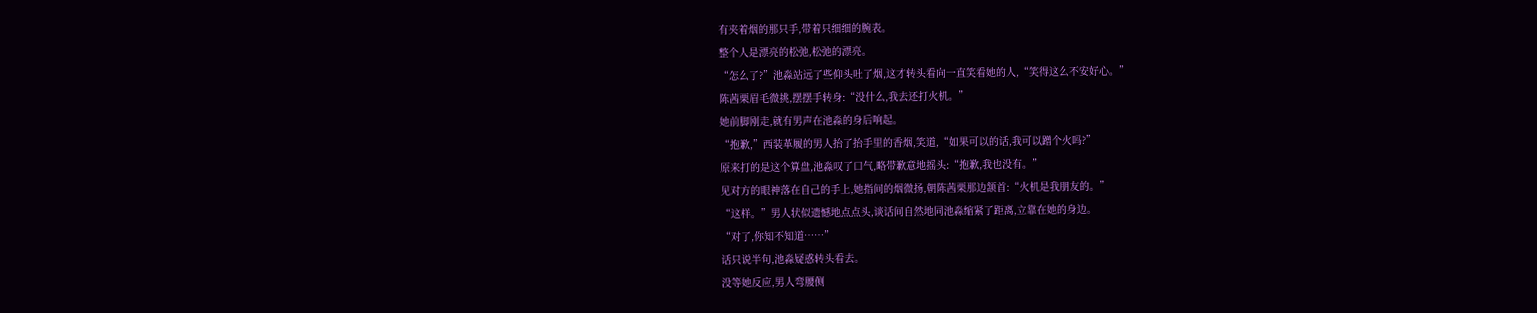有夹着烟的那只手,带着只细细的腕表。
整个人是漂亮的松弛,松弛的漂亮。
“怎么了?”池淼站远了些仰头吐了烟,这才转头看向一直笑看她的人,“笑得这么不安好心。”
陈茜栗眉毛微挑,摆摆手转身:“没什么,我去还打火机。”
她前脚刚走,就有男声在池淼的身后响起。
“抱歉,”西装革履的男人抬了抬手里的香烟,笑道,“如果可以的话,我可以蹭个火吗?”
原来打的是这个算盘,池淼叹了口气,略带歉意地摇头:“抱歉,我也没有。”
见对方的眼神落在自己的手上,她指间的烟微扬,朝陈茜栗那边颔首:“火机是我朋友的。”
“这样。”男人状似遗憾地点点头,谈话间自然地同池淼缩紧了距离,立靠在她的身边。
“对了,你知不知道……”
话只说半句,池淼疑惑转头看去。
没等她反应,男人弯腰侧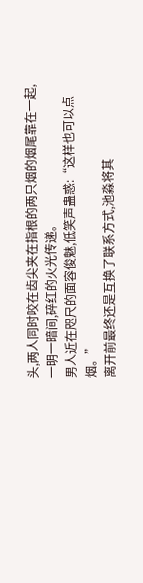头,两人同时咬在齿尖夹在指根的两只烟的烟尾靠在一起,一明一暗间,碎红的火光传递。
男人近在咫尺的面容俊魅,低笑声蛊惑:“这样也可以点烟。”
离开前最终还是互换了联系方式,池淼将其